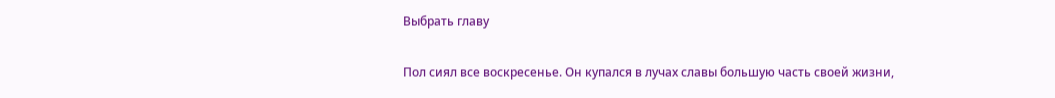Выбрать главу

Пол сиял все воскресенье. Он купался в лучах славы большую часть своей жизни,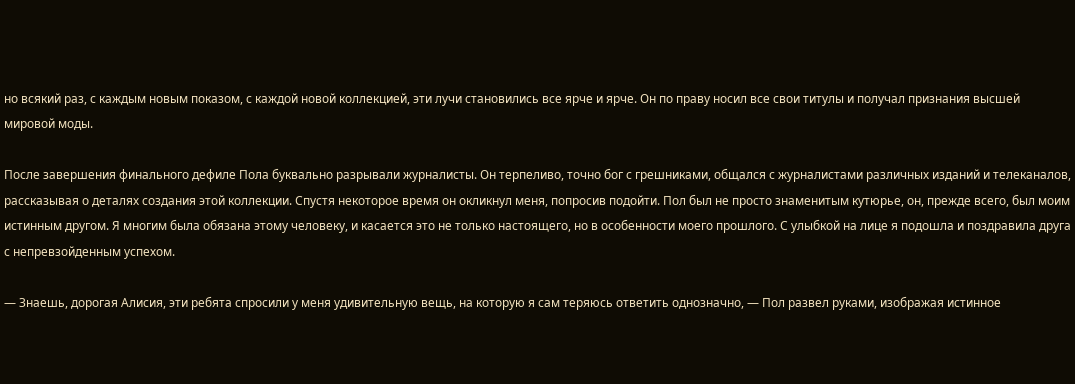но всякий раз, с каждым новым показом, с каждой новой коллекцией, эти лучи становились все ярче и ярче. Он по праву носил все свои титулы и получал признания высшей мировой моды.

После завершения финального дефиле Пола буквально разрывали журналисты. Он терпеливо, точно бог с грешниками, общался с журналистами различных изданий и телеканалов, рассказывая о деталях создания этой коллекции. Спустя некоторое время он окликнул меня, попросив подойти. Пол был не просто знаменитым кутюрье, он, прежде всего, был моим истинным другом. Я многим была обязана этому человеку, и касается это не только настоящего, но в особенности моего прошлого. С улыбкой на лице я подошла и поздравила друга с непревзойденным успехом.

— Знаешь, дорогая Алисия, эти ребята спросили у меня удивительную вещь, на которую я сам теряюсь ответить однозначно, — Пол развел руками, изображая истинное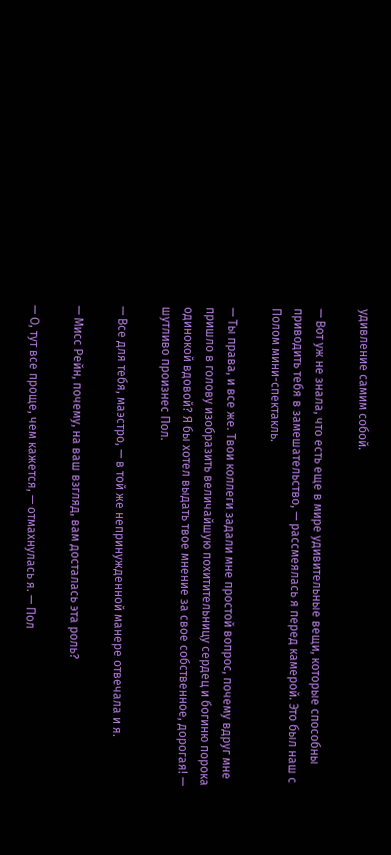удивление самим собой.

— Вот уж не знала, что есть еще в мире удивительные вещи, которые способны приводить тебя в замешательство, — рассмеялась я перед камерой. Это был наш с Полом мини-спектакль.

— Ты права, и все же. Твои коллеги задали мне простой вопрос, почему вдруг мне пришло в голову изобразить величайшую похитительницу сердец и богиню порока одинокой вдовой? Я бы хотел выдать твое мнение за свое собственное, дорогая! — шутливо произнес Пол.

— Все для тебя, маэстро, — в той же непринужденной манере отвечала и я.

— Мисс Рейн, почему, на ваш взгляд, вам досталась эта роль?

— О, тут все проще, чем кажется, — отмахнулась я. — Пол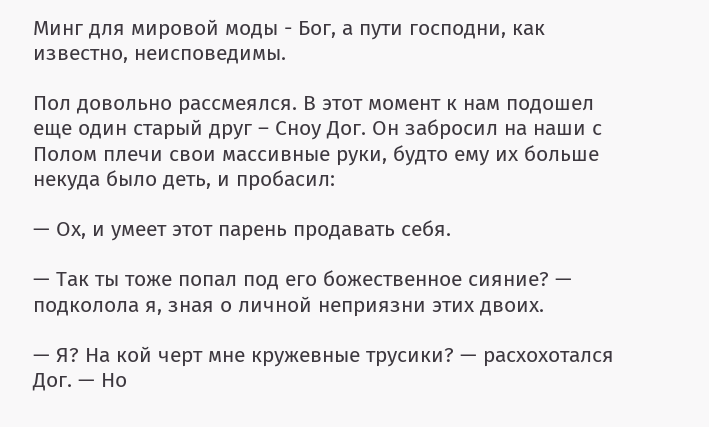Минг для мировой моды - Бог, а пути господни, как известно, неисповедимы.

Пол довольно рассмеялся. В этот момент к нам подошел еще один старый друг – Сноу Дог. Он забросил на наши с Полом плечи свои массивные руки, будто ему их больше некуда было деть, и пробасил:

— Ох, и умеет этот парень продавать себя.

— Так ты тоже попал под его божественное сияние? — подколола я, зная о личной неприязни этих двоих.

— Я? На кой черт мне кружевные трусики? — расхохотался Дог. — Но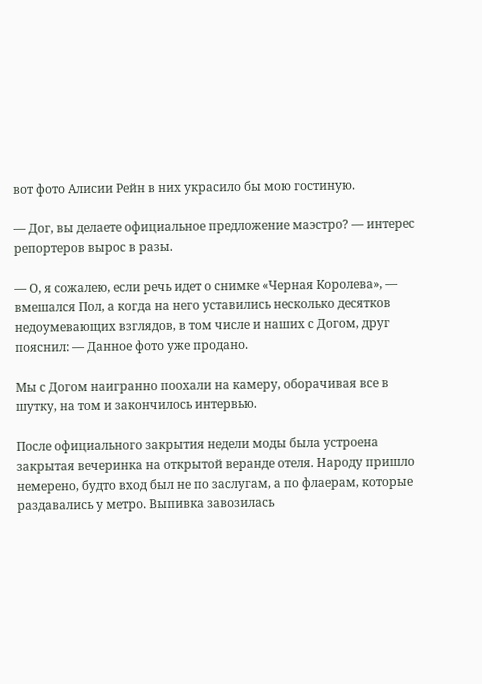вот фото Алисии Рейн в них украсило бы мою гостиную.

— Дог, вы делаете официальное предложение маэстро? — интерес репортеров вырос в разы.

— О, я сожалею, если речь идет о снимке «Черная Королева», — вмешался Пол, а когда на него уставились несколько десятков недоумевающих взглядов, в том числе и наших с Догом, друг пояснил: — Данное фото уже продано.

Мы с Догом наигранно поохали на камеру, оборачивая все в шутку, на том и закончилось интервью.

После официального закрытия недели моды была устроена закрытая вечеринка на открытой веранде отеля. Народу пришло немерено, будто вход был не по заслугам, а по флаерам, которые раздавались у метро. Выпивка завозилась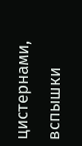цистернами, вспышки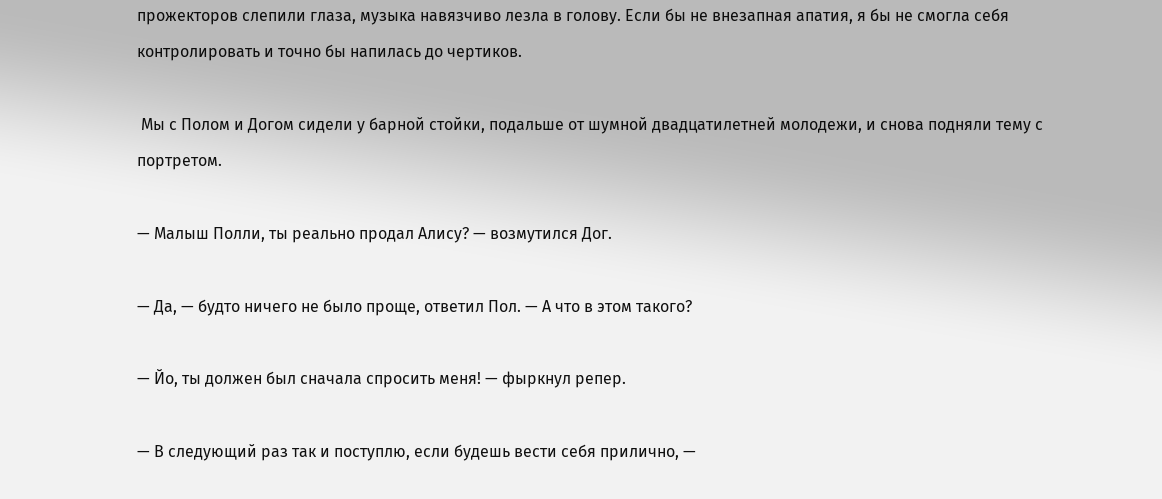прожекторов слепили глаза, музыка навязчиво лезла в голову. Если бы не внезапная апатия, я бы не смогла себя контролировать и точно бы напилась до чертиков.

 Мы с Полом и Догом сидели у барной стойки, подальше от шумной двадцатилетней молодежи, и снова подняли тему с портретом.

— Малыш Полли, ты реально продал Алису? — возмутился Дог.

— Да, — будто ничего не было проще, ответил Пол. — А что в этом такого?

— Йо, ты должен был сначала спросить меня! — фыркнул репер.

— В следующий раз так и поступлю, если будешь вести себя прилично, —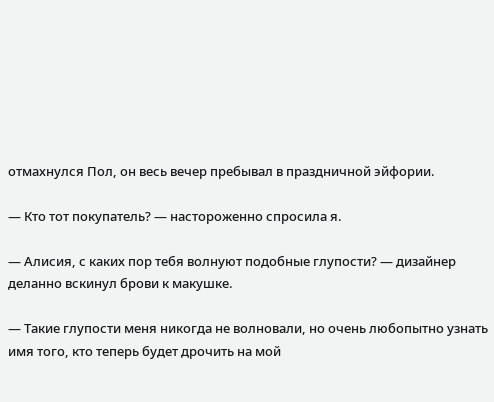отмахнулся Пол, он весь вечер пребывал в праздничной эйфории.

— Кто тот покупатель? — настороженно спросила я.

— Алисия, с каких пор тебя волнуют подобные глупости? — дизайнер деланно вскинул брови к макушке.

— Такие глупости меня никогда не волновали, но очень любопытно узнать имя того, кто теперь будет дрочить на мой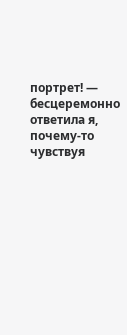портрет! — бесцеремонно ответила я, почему-то чувствуя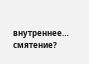внутреннее… смятение?